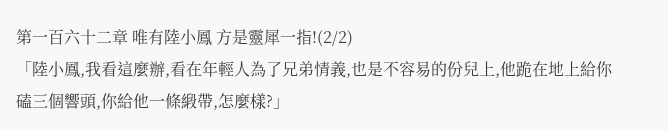第一百六十二章 唯有陸小鳳 方是靈犀一指!(2/2)
「陸小鳳,我看這麼辦,看在年輕人為了兄弟情義,也是不容易的份兒上,他跪在地上給你磕三個響頭,你給他一條緞帶,怎麼樣?」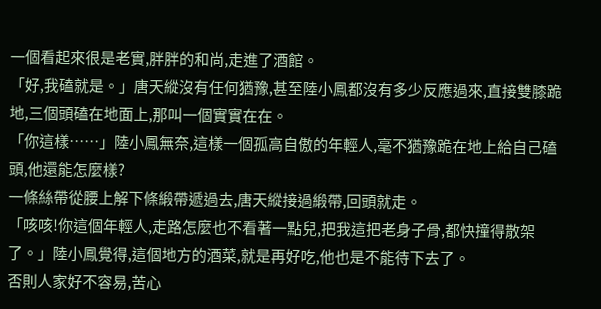一個看起來很是老實,胖胖的和尚,走進了酒館。
「好,我磕就是。」唐天縱沒有任何猶豫,甚至陸小鳳都沒有多少反應過來,直接雙膝跪地,三個頭磕在地面上,那叫一個實實在在。
「你這樣……」陸小鳳無奈,這樣一個孤高自傲的年輕人,毫不猶豫跪在地上給自己磕頭,他還能怎麼樣?
一條絲帶從腰上解下條緞帶遞過去,唐天縱接過緞帶,回頭就走。
「咳咳!你這個年輕人,走路怎麼也不看著一點兒,把我這把老身子骨,都快撞得散架了。」陸小鳳覺得,這個地方的酒菜,就是再好吃,他也是不能待下去了。
否則人家好不容易,苦心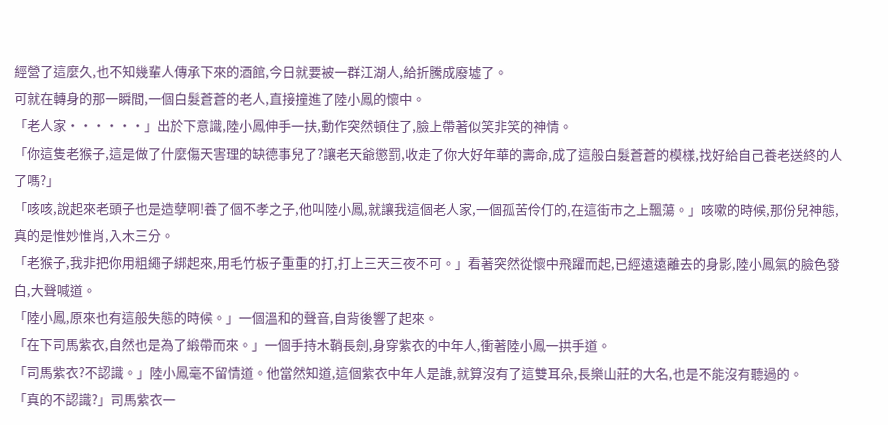經營了這麼久,也不知幾輩人傳承下來的酒館,今日就要被一群江湖人,給折騰成廢墟了。
可就在轉身的那一瞬間,一個白髮蒼蒼的老人,直接撞進了陸小鳳的懷中。
「老人家······」出於下意識,陸小鳳伸手一扶,動作突然頓住了,臉上帶著似笑非笑的神情。
「你這隻老猴子,這是做了什麼傷天害理的缺德事兒了?讓老天爺懲罰,收走了你大好年華的壽命,成了這般白髮蒼蒼的模樣,找好給自己養老送終的人了嗎?」
「咳咳,說起來老頭子也是造孽啊!養了個不孝之子,他叫陸小鳳,就讓我這個老人家,一個孤苦伶仃的,在這街市之上飄蕩。」咳嗽的時候,那份兒神態,真的是惟妙惟肖,入木三分。
「老猴子,我非把你用粗繩子綁起來,用毛竹板子重重的打,打上三天三夜不可。」看著突然從懷中飛躍而起,已經遠遠離去的身影,陸小鳳氣的臉色發白,大聲喊道。
「陸小鳳,原來也有這般失態的時候。」一個溫和的聲音,自背後響了起來。
「在下司馬紫衣,自然也是為了緞帶而來。」一個手持木鞘長劍,身穿紫衣的中年人,衝著陸小鳳一拱手道。
「司馬紫衣?不認識。」陸小鳳毫不留情道。他當然知道,這個紫衣中年人是誰,就算沒有了這雙耳朵,長樂山莊的大名,也是不能沒有聽過的。
「真的不認識?」司馬紫衣一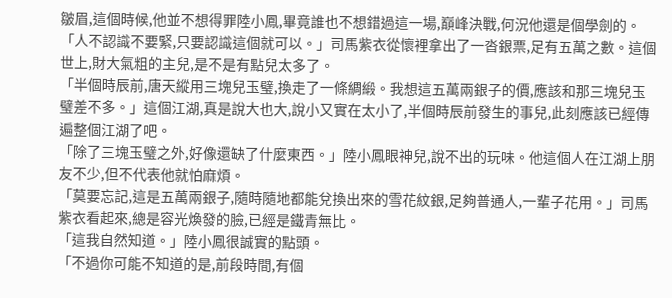皺眉,這個時候,他並不想得罪陸小鳳,畢竟誰也不想錯過這一場,巔峰決戰,何況他還是個學劍的。
「人不認識不要緊,只要認識這個就可以。」司馬紫衣從懷裡拿出了一沓銀票,足有五萬之數。這個世上,財大氣粗的主兒,是不是有點兒太多了。
「半個時辰前,唐天縱用三塊兒玉璧,換走了一條綢緞。我想這五萬兩銀子的價,應該和那三塊兒玉璧差不多。」這個江湖,真是說大也大,說小又實在太小了,半個時辰前發生的事兒,此刻應該已經傳遍整個江湖了吧。
「除了三塊玉璧之外,好像還缺了什麼東西。」陸小鳳眼神兒,說不出的玩味。他這個人在江湖上朋友不少,但不代表他就怕麻煩。
「莫要忘記,這是五萬兩銀子,隨時隨地都能兌換出來的雪花紋銀,足夠普通人,一輩子花用。」司馬紫衣看起來,總是容光煥發的臉,已經是鐵青無比。
「這我自然知道。」陸小鳳很誠實的點頭。
「不過你可能不知道的是,前段時間,有個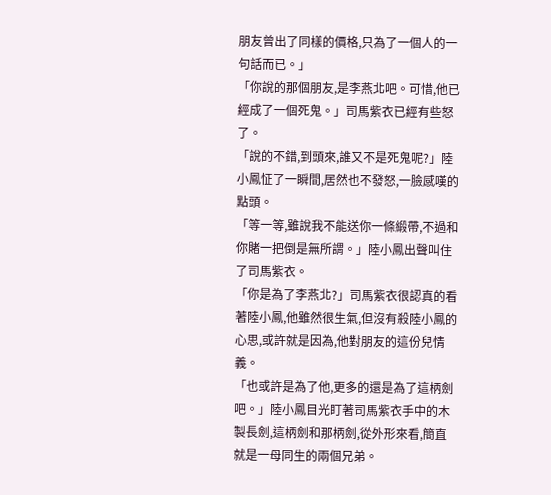朋友曾出了同樣的價格,只為了一個人的一句話而已。」
「你說的那個朋友,是李燕北吧。可惜,他已經成了一個死鬼。」司馬紫衣已經有些怒了。
「說的不錯,到頭來,誰又不是死鬼呢?」陸小鳳怔了一瞬間,居然也不發怒,一臉感嘆的點頭。
「等一等,雖說我不能送你一條緞帶,不過和你賭一把倒是無所謂。」陸小鳳出聲叫住了司馬紫衣。
「你是為了李燕北?」司馬紫衣很認真的看著陸小鳳,他雖然很生氣,但沒有殺陸小鳳的心思,或許就是因為,他對朋友的這份兒情義。
「也或許是為了他,更多的還是為了這柄劍吧。」陸小鳳目光盯著司馬紫衣手中的木製長劍,這柄劍和那柄劍,從外形來看,簡直就是一母同生的兩個兄弟。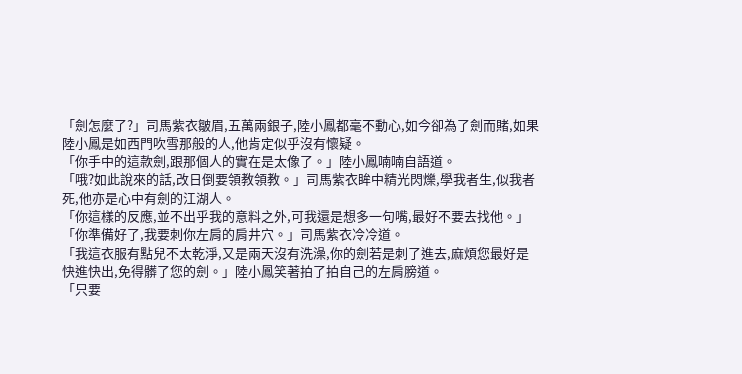「劍怎麼了?」司馬紫衣皺眉,五萬兩銀子,陸小鳳都毫不動心,如今卻為了劍而賭,如果陸小鳳是如西門吹雪那般的人,他肯定似乎沒有懷疑。
「你手中的這款劍,跟那個人的實在是太像了。」陸小鳳喃喃自語道。
「哦?如此說來的話,改日倒要領教領教。」司馬紫衣眸中精光閃爍,學我者生,似我者死,他亦是心中有劍的江湖人。
「你這樣的反應,並不出乎我的意料之外,可我還是想多一句嘴,最好不要去找他。」
「你準備好了,我要刺你左肩的肩井穴。」司馬紫衣冷冷道。
「我這衣服有點兒不太乾淨,又是兩天沒有洗澡,你的劍若是刺了進去,麻煩您最好是快進快出,免得髒了您的劍。」陸小鳳笑著拍了拍自己的左肩膀道。
「只要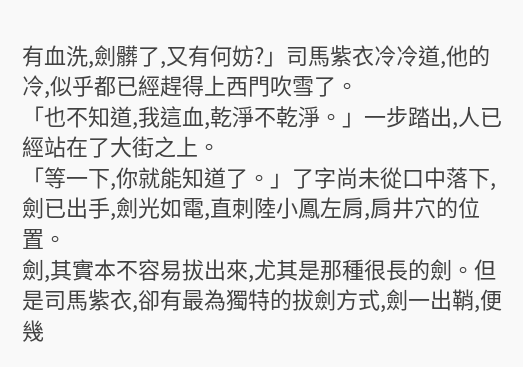有血洗,劍髒了,又有何妨?」司馬紫衣冷冷道,他的冷,似乎都已經趕得上西門吹雪了。
「也不知道,我這血,乾淨不乾淨。」一步踏出,人已經站在了大街之上。
「等一下,你就能知道了。」了字尚未從口中落下,劍已出手,劍光如電,直刺陸小鳳左肩,肩井穴的位置。
劍,其實本不容易拔出來,尤其是那種很長的劍。但是司馬紫衣,卻有最為獨特的拔劍方式,劍一出鞘,便幾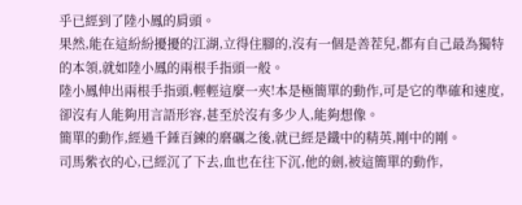乎已經到了陸小鳳的肩頭。
果然,能在這紛紛擾擾的江湖,立得住腳的,沒有一個是善茬兒,都有自己最為獨特的本領,就如陸小鳳的兩根手指頭一般。
陸小鳳伸出兩根手指頭,輕輕這麼一夾!本是極簡單的動作,可是它的準確和速度,卻沒有人能夠用言語形容,甚至於沒有多少人,能夠想像。
簡單的動作,經過千錘百鍊的磨礪之後,就已經是鐵中的精英,剛中的剛。
司馬紫衣的心,已經沉了下去,血也在往下沉,他的劍,被這簡單的動作,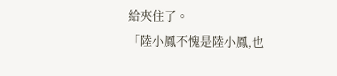給夾住了。
「陸小鳳不愧是陸小鳳,也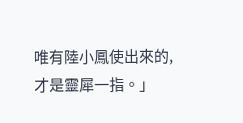唯有陸小鳳使出來的,才是靈犀一指。」